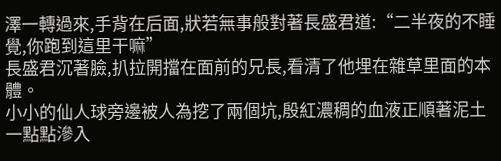澤一轉過來,手背在后面,狀若無事般對著長盛君道:“二半夜的不睡覺,你跑到這里干嘛”
長盛君沉著臉,扒拉開擋在面前的兄長,看清了他埋在雜草里面的本體。
小小的仙人球旁邊被人為挖了兩個坑,殷紅濃稠的血液正順著泥土一點點滲入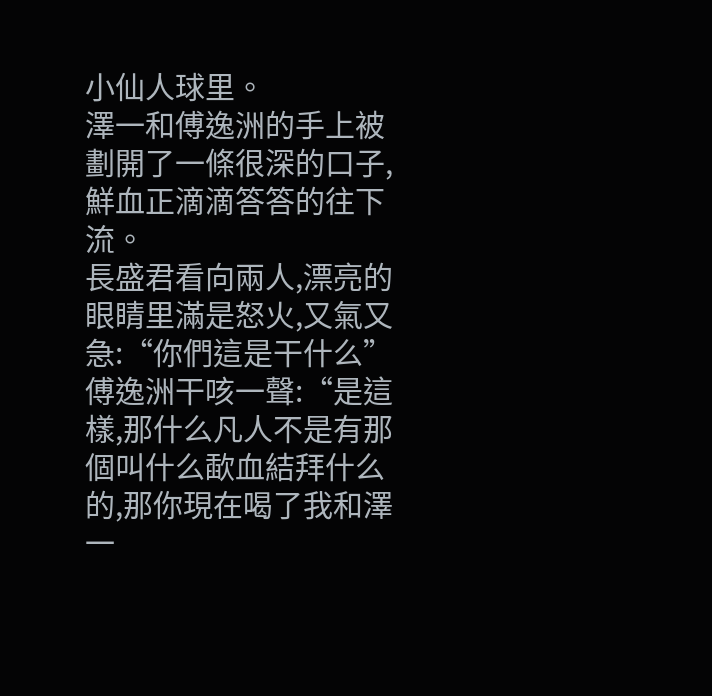小仙人球里。
澤一和傅逸洲的手上被劃開了一條很深的口子,鮮血正滴滴答答的往下流。
長盛君看向兩人,漂亮的眼睛里滿是怒火,又氣又急:“你們這是干什么”
傅逸洲干咳一聲:“是這樣,那什么凡人不是有那個叫什么歃血結拜什么的,那你現在喝了我和澤一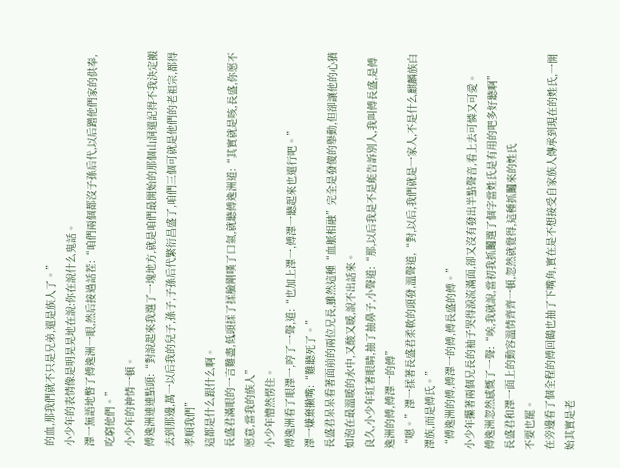的血,那我們就不只是兄弟,還是族人了。”
小少年的表情像是明晃晃地在說:你在說什么鬼話。
澤一無語地瞥了傅逸洲一眼,然后接過話茬:“咱們兩個都沒子孫后代,以后蹭他們家的供奉,吃窮他們。”
小少年的神情一頓。
傅逸洲連連點頭:“對說起來我選了一塊地方,就是咱們最開始的那個山洞還記得不我決定搬去到那邊,萬一以后我的兒子,孫子,子孫后代繁衍昌盛了,咱們三個可就是他們的老祖宗,都得孝順我們”
這都是什么跟什么啊。
長盛君滿眼的一言難盡,低頭揉了揉臉剛嘆了口氣,就聽傅逸洲道:“其實就是咳,長盛,你愿不愿意,當我的族人”
小少年懵然愣住。
傅逸洲看了眼澤一,哼了一聲,道:“也加上澤一,傅澤一聽起來也還行吧。”
澤一嫌棄撇嘴:“難聽死了。”
長盛君呆呆看著面前的兩位兄長,雖然這種“血脈相融”完全是發傻的舉動,但卻讓他的心猶如泡在最溫暖的水中,又酸又暖,說不出話來。
良久,小少年紅著眼睛,抽了抽鼻子,小聲道:“那,以后我是不是能告訴別人,我叫傅長盛,是傅逸洲的傅,傅澤一的傅”
“嗯。”澤一揉著長盛君柔軟的頭發,溫聲道,“對,以后,我們就是一家人,不是什么麒麟族白澤族,而是傅氏。”
“傅逸洲的傅,傅澤一的傅,傅長盛的傅。”
小少年攥著兩個兄長的袖子哭得淚流滿面,卻又沒有發出半點聲音,看上去可憐又可愛。
傅逸洲忽然感慨了一聲:“唉,我就說,當初我抓鬮選了個字當姓氏是有用的吧多好聽啊”
長盛君和澤一面上的動容溫情齊齊一頓,忽然就覺得,這種抓鬮來的姓氏
不要也罷。
在旁邊看了個全程的傅回鶴也抽了下嘴角,實在是不想接受自家族人傳承到現在的姓氏,一開始其實是老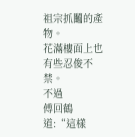祖宗抓鬮的產物。
花滿樓面上也有些忍俊不禁。
不過
傅回鶴道:“這樣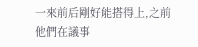一來前后剛好能搭得上,之前他們在議事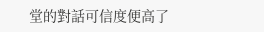堂的對話可信度便高了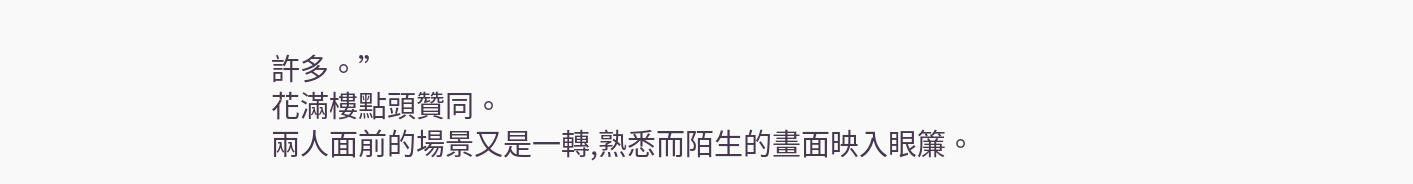許多。”
花滿樓點頭贊同。
兩人面前的場景又是一轉,熟悉而陌生的畫面映入眼簾。